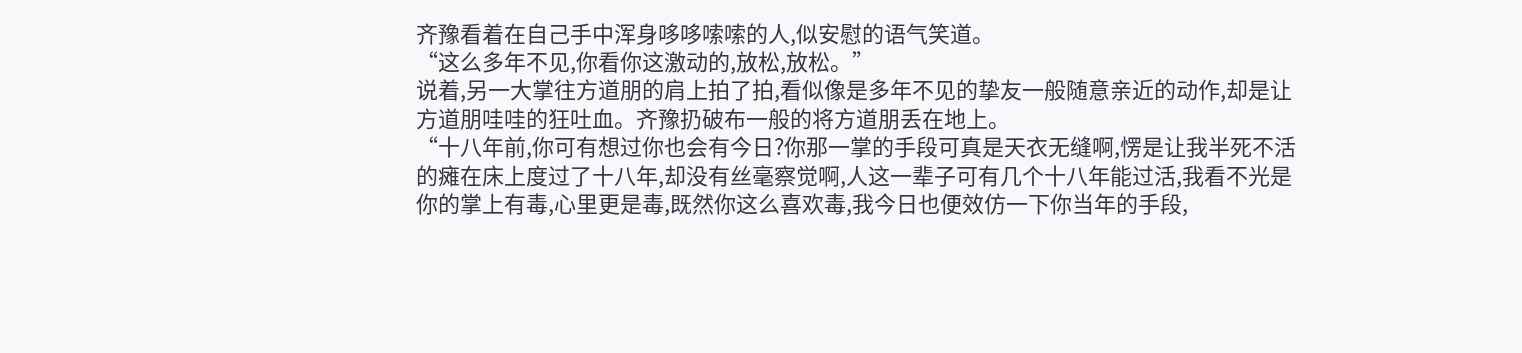齐豫看着在自己手中浑身哆哆嗦嗦的人,似安慰的语气笑道。
“这么多年不见,你看你这激动的,放松,放松。”
说着,另一大掌往方道朋的肩上拍了拍,看似像是多年不见的挚友一般随意亲近的动作,却是让方道朋哇哇的狂吐血。齐豫扔破布一般的将方道朋丢在地上。
“十八年前,你可有想过你也会有今日?你那一掌的手段可真是天衣无缝啊,愣是让我半死不活的瘫在床上度过了十八年,却没有丝毫察觉啊,人这一辈子可有几个十八年能过活,我看不光是你的掌上有毒,心里更是毒,既然你这么喜欢毒,我今日也便效仿一下你当年的手段,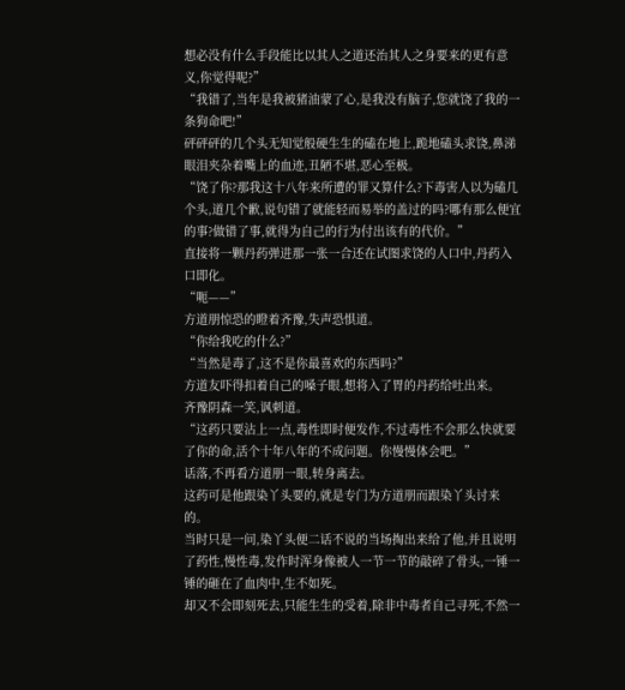想必没有什么手段能比以其人之道还治其人之身要来的更有意义,你觉得呢?”
“我错了,当年是我被猪油蒙了心,是我没有脑子,您就饶了我的一条狗命吧!”
砰砰砰的几个头无知觉般硬生生的磕在地上,跪地磕头求饶,鼻涕眼泪夹杂着嘴上的血迹,丑陋不堪,恶心至极。
“饶了你?那我这十八年来所遭的罪又算什么?下毒害人以为磕几个头,道几个歉,说句错了就能轻而易举的盖过的吗?哪有那么便宜的事?做错了事,就得为自己的行为付出该有的代价。”
直接将一颗丹药弹进那一张一合还在试图求饶的人口中,丹药入口即化。
“呃——”
方道朋惊恐的瞪着齐豫,失声恐惧道。
“你给我吃的什么?”
“当然是毒了,这不是你最喜欢的东西吗?”
方道友吓得扣着自己的嗓子眼,想将入了胃的丹药给吐出来。
齐豫阴森一笑,讽刺道。
“这药只要沾上一点,毒性即时便发作,不过毒性不会那么快就要了你的命,活个十年八年的不成问题。你慢慢体会吧。”
话落,不再看方道朋一眼,转身离去。
这药可是他跟染丫头要的,就是专门为方道朋而跟染丫头讨来的。
当时只是一问,染丫头便二话不说的当场掏出来给了他,并且说明了药性,慢性毒,发作时浑身像被人一节一节的敲碎了骨头,一锤一锤的砸在了血肉中,生不如死。
却又不会即刻死去,只能生生的受着,除非中毒者自己寻死,不然一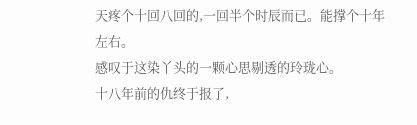天疼个十回八回的,一回半个时辰而已。能撑个十年左右。
感叹于这染丫头的一颗心思剔透的玲珑心。
十八年前的仇终于报了,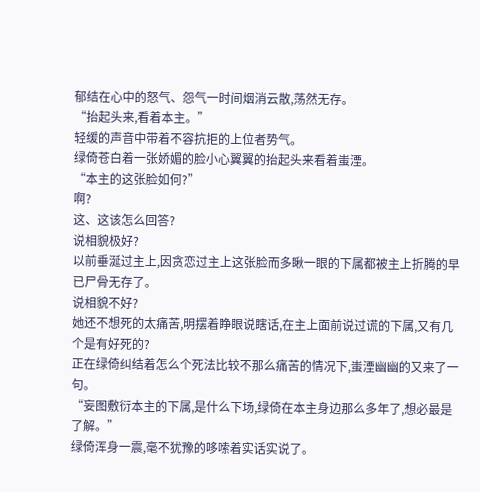郁结在心中的怒气、怨气一时间烟消云散,荡然无存。
“抬起头来,看着本主。”
轻缓的声音中带着不容抗拒的上位者势气。
绿倚苍白着一张娇媚的脸小心翼翼的抬起头来看着蚩湮。
“本主的这张脸如何?”
啊?
这、这该怎么回答?
说相貌极好?
以前垂涎过主上,因贪恋过主上这张脸而多瞅一眼的下属都被主上折腾的早已尸骨无存了。
说相貌不好?
她还不想死的太痛苦,明摆着睁眼说瞎话,在主上面前说过谎的下属,又有几个是有好死的?
正在绿倚纠结着怎么个死法比较不那么痛苦的情况下,蚩湮幽幽的又来了一句。
“妄图敷衍本主的下属,是什么下场,绿倚在本主身边那么多年了,想必最是了解。”
绿倚浑身一震,毫不犹豫的哆嗦着实话实说了。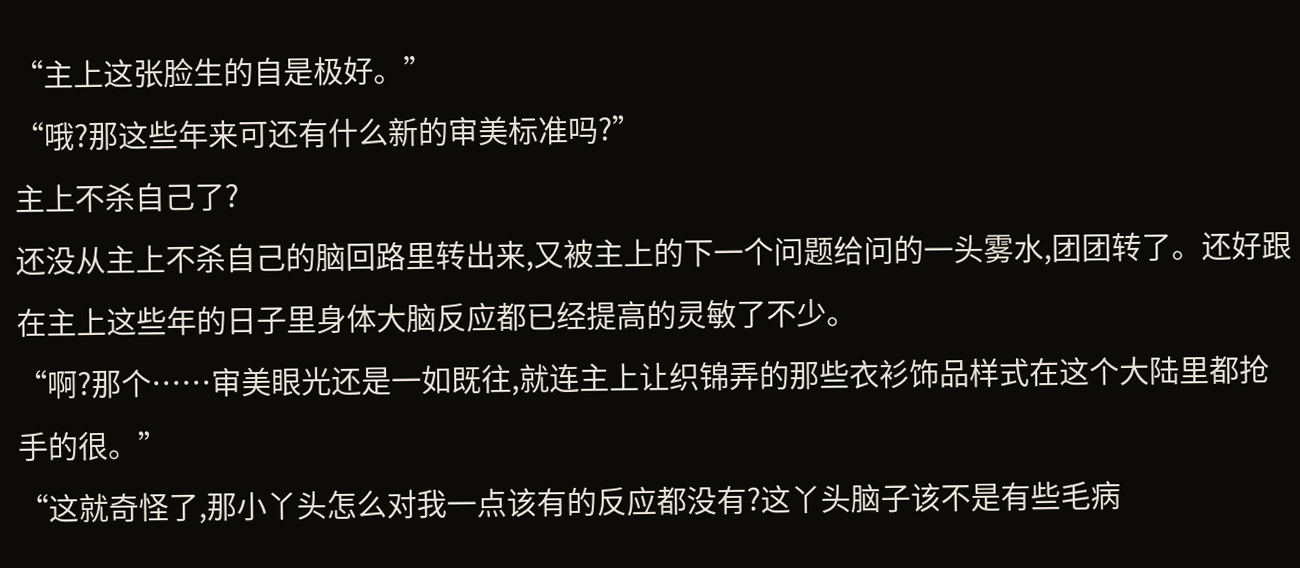“主上这张脸生的自是极好。”
“哦?那这些年来可还有什么新的审美标准吗?”
主上不杀自己了?
还没从主上不杀自己的脑回路里转出来,又被主上的下一个问题给问的一头雾水,团团转了。还好跟在主上这些年的日子里身体大脑反应都已经提高的灵敏了不少。
“啊?那个……审美眼光还是一如既往,就连主上让织锦弄的那些衣衫饰品样式在这个大陆里都抢手的很。”
“这就奇怪了,那小丫头怎么对我一点该有的反应都没有?这丫头脑子该不是有些毛病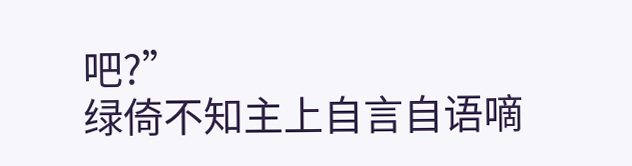吧?”
绿倚不知主上自言自语嘀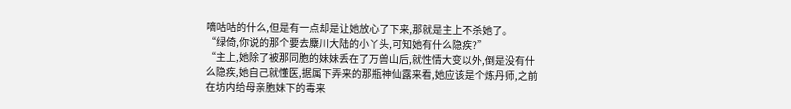嘀咕咕的什么,但是有一点却是让她放心了下来,那就是主上不杀她了。
“绿倚,你说的那个要去麋川大陆的小丫头,可知她有什么隐疾?”
“主上,她除了被那同胞的妹妹丢在了万兽山后,就性情大变以外,倒是没有什么隐疾,她自己就懂医,据属下弄来的那瓶神仙露来看,她应该是个炼丹师,之前在坊内给母亲胞妹下的毒来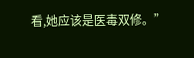看,她应该是医毒双修。”